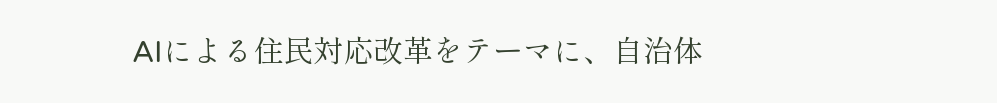AIによる住民対応改革をテーマに、自治体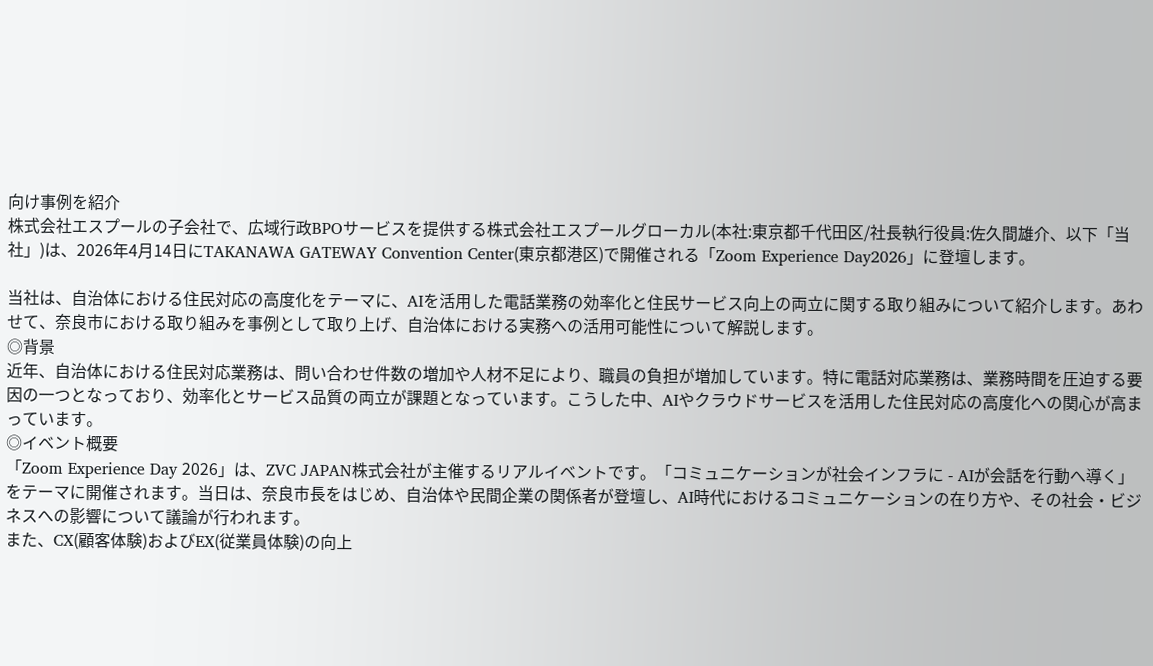向け事例を紹介
株式会社エスプールの子会社で、広域行政BPOサービスを提供する株式会社エスプールグローカル(本社:東京都千代田区/社長執行役員:佐久間雄介、以下「当社」)は、2026年4月14日にTAKANAWA GATEWAY Convention Center(東京都港区)で開催される「Zoom Experience Day2026」に登壇します。

当社は、自治体における住民対応の高度化をテーマに、AIを活用した電話業務の効率化と住民サービス向上の両立に関する取り組みについて紹介します。あわせて、奈良市における取り組みを事例として取り上げ、自治体における実務への活用可能性について解説します。
◎背景
近年、自治体における住民対応業務は、問い合わせ件数の増加や人材不足により、職員の負担が増加しています。特に電話対応業務は、業務時間を圧迫する要因の一つとなっており、効率化とサービス品質の両立が課題となっています。こうした中、AIやクラウドサービスを活用した住民対応の高度化への関心が高まっています。
◎イベント概要
「Zoom Experience Day 2026」は、ZVC JAPAN株式会社が主催するリアルイベントです。「コミュニケーションが社会インフラに - AIが会話を行動へ導く」をテーマに開催されます。当日は、奈良市長をはじめ、自治体や民間企業の関係者が登壇し、AI時代におけるコミュニケーションの在り方や、その社会・ビジネスへの影響について議論が行われます。
また、CX(顧客体験)およびEX(従業員体験)の向上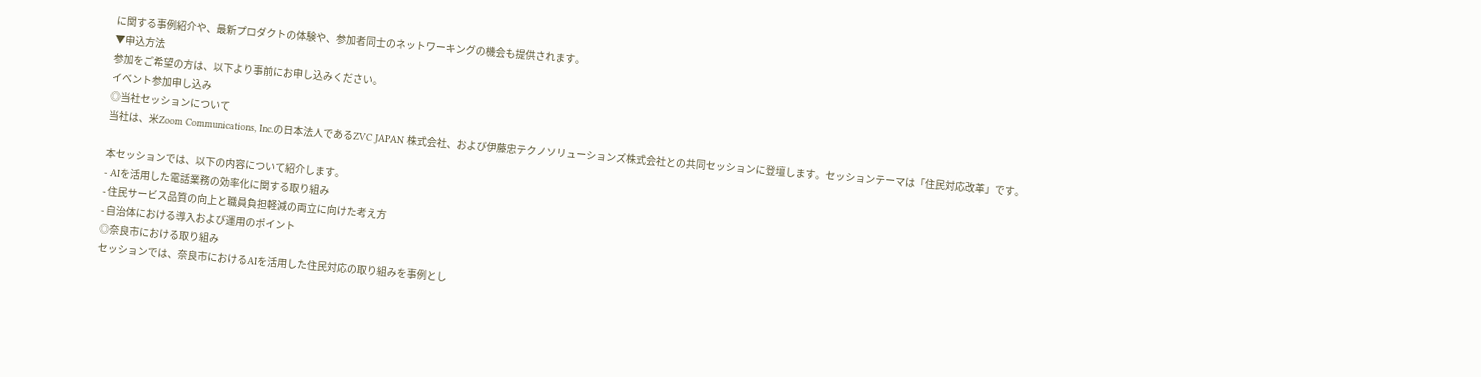に関する事例紹介や、最新プロダクトの体験や、参加者同士のネットワーキングの機会も提供されます。
▼申込方法
参加をご希望の方は、以下より事前にお申し込みください。
イベント参加申し込み
◎当社セッションについて
当社は、米Zoom Communications, Inc.の日本法人であるZVC JAPAN 株式会社、および伊藤忠テクノソリューションズ株式会社との共同セッションに登壇します。セッションテーマは「住民対応改革」です。

本セッションでは、以下の内容について紹介します。
- AIを活用した電話業務の効率化に関する取り組み
- 住民サービス品質の向上と職員負担軽減の両立に向けた考え方
- 自治体における導入および運用のポイント
◎奈良市における取り組み
セッションでは、奈良市におけるAIを活用した住民対応の取り組みを事例とし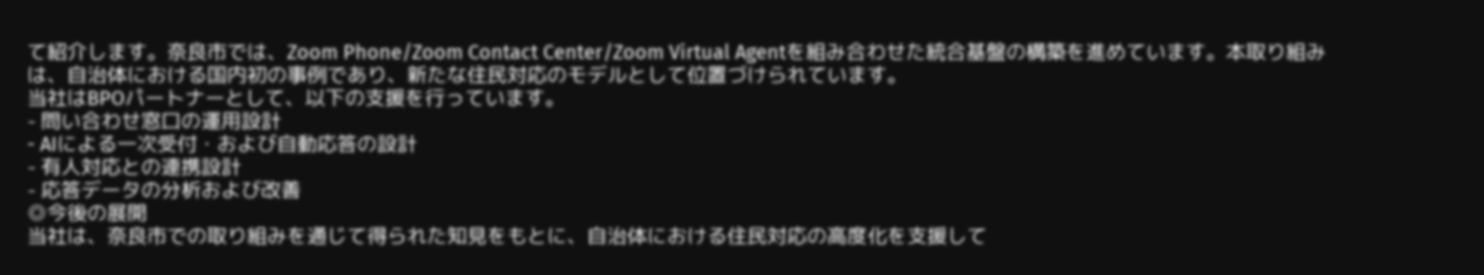て紹介します。奈良市では、Zoom Phone/Zoom Contact Center/Zoom Virtual Agentを組み合わせた統合基盤の構築を進めています。本取り組みは、自治体における国内初の事例であり、新たな住民対応のモデルとして位置づけられています。
当社はBPOパートナーとして、以下の支援を行っています。
- 問い合わせ窓口の運用設計
- AIによる一次受付・および自動応答の設計
- 有人対応との連携設計
- 応答データの分析および改善
◎今後の展開
当社は、奈良市での取り組みを通じて得られた知見をもとに、自治体における住民対応の高度化を支援して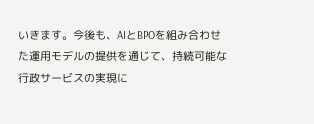いきます。今後も、AIとBPOを組み合わせた運用モデルの提供を通じて、持続可能な行政サービスの実現に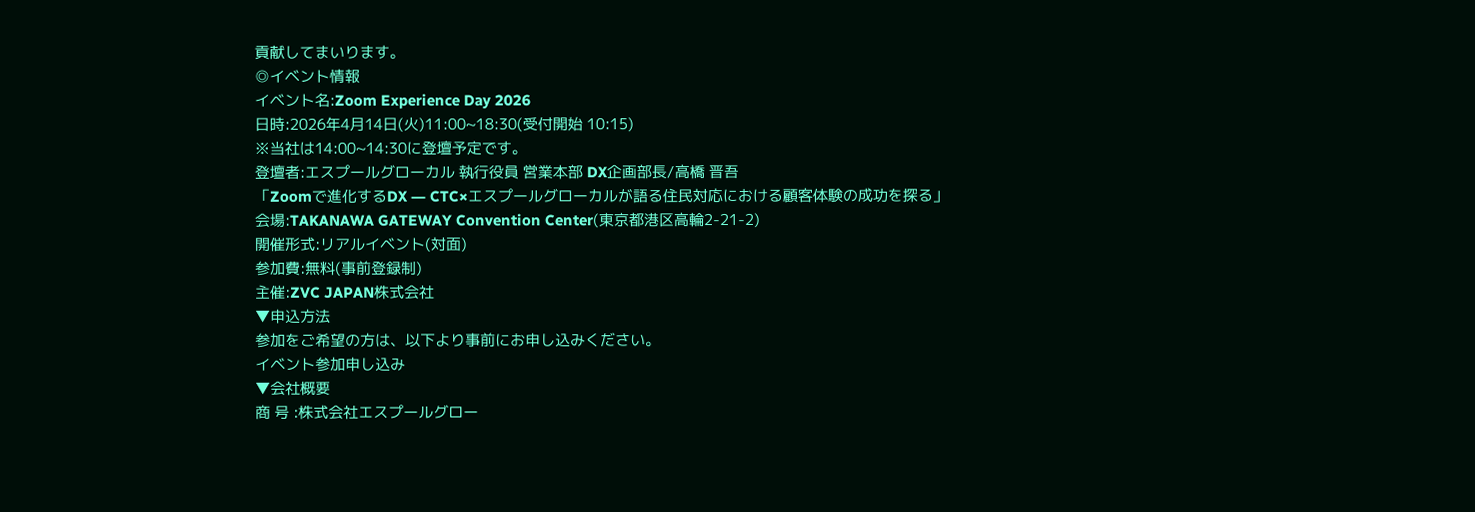貢献してまいります。
◎イベント情報
イベント名:Zoom Experience Day 2026
日時:2026年4月14日(火)11:00~18:30(受付開始 10:15)
※当社は14:00~14:30に登壇予定です。
登壇者:エスプールグローカル 執行役員 営業本部 DX企画部長/高橋 晋吾
「Zoomで進化するDX ― CTC×エスプールグローカルが語る住民対応における顧客体験の成功を探る」
会場:TAKANAWA GATEWAY Convention Center(東京都港区高輪2-21-2)
開催形式:リアルイベント(対面)
参加費:無料(事前登録制)
主催:ZVC JAPAN株式会社
▼申込方法
参加をご希望の方は、以下より事前にお申し込みください。
イベント参加申し込み
▼会社概要
商 号 :株式会社エスプールグロー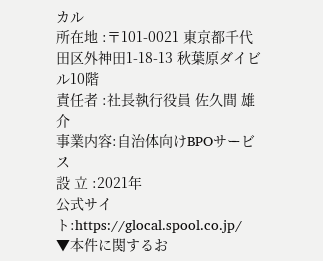カル
所在地 :〒101-0021 東京都千代田区外神田1-18-13 秋葉原ダイビル10階
責任者 :社長執行役員 佐久間 雄介
事業内容:自治体向けBPOサービス
設 立 :2021年
公式サイト:https://glocal.spool.co.jp/
▼本件に関するお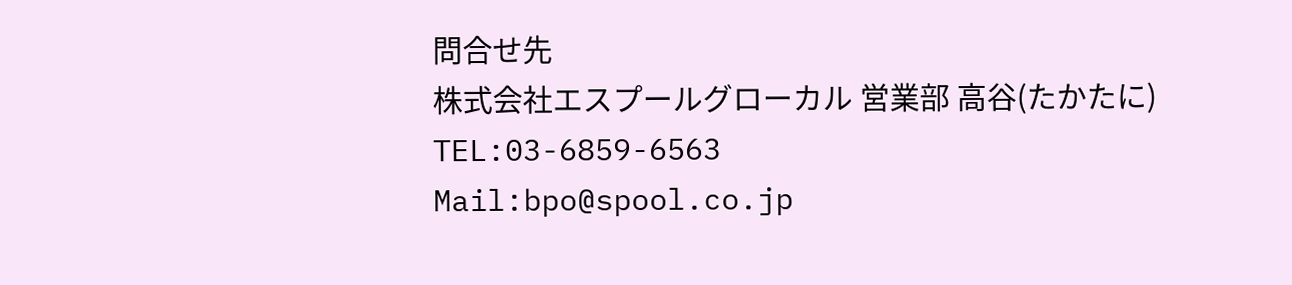問合せ先
株式会社エスプールグローカル 営業部 高谷(たかたに)
TEL:03-6859-6563
Mail:bpo@spool.co.jp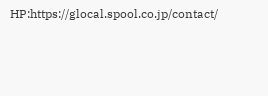HP:https://glocal.spool.co.jp/contact/